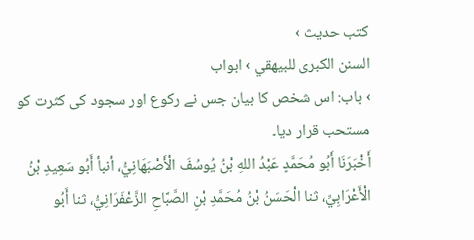کتب حدیث ›
السنن الكبرى للبيهقي › ابواب
› باب: اس شخص کا بیان جس نے رکوع اور سجود کی کثرت کو مستحب قرار دیا۔
أَخْبَرَنَا أَبُو مُحَمَّدٍ عَبْدُ اللهِ بْنُ يُوسُفَ الْأَصْبَهَانِيُّ، أنبأ أَبُو سَعِيدِ بْنُ الْأَعْرَابِيِّ، ثنا الْحَسَنُ بْنُ مُحَمَّدِ بْنِ الصَّبَّاحِ الزَّعْفَرَانِيُّ، ثنا أَبُو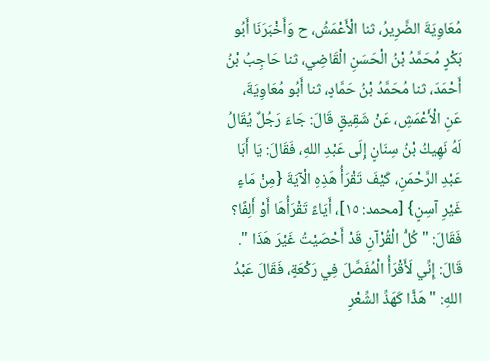مُعَاوِيَةَ الضَّرِيرُ، ثنا الْأَعْمَشُ، ح وَأَخْبَرَنَا أَبُو بَكْرٍ مُحَمَّدُ بْنُ الْحَسَنِ الْقَاضِي، ثنا حَاجِبُ بْنُ أَحْمَدَ، ثنا مُحَمَّدُ بْنُ حَمَّادٍ، ثنا أَبُو مُعَاوِيَةَ، عَنِ الْأَعْمَشِ، عَنْ شَقِيقٍ قَالَ: جَاءَ رَجُلٌ يُقَالُ لَهُ نَهِيكُ بْنُ سِنَانٍ إِلَى عَبْدِ اللهِ، فَقَالَ: يَا أَبَا عَبْدِ الرَّحْمَنِ، كَيْفَ تَقْرَأُ هَذِهِ الْآيَةَ {مِنْ مَاءٍ غَيْرِ آسِنٍ} [محمد: ١٥]، أَيَاءً تَقْرَأُهَا أَوْ أَلِفًا؟ فَقَالَ: " كُلُّ الْقُرْآنِ قَدْ أَحْصَيْتُ غَيْرَ هَذَا ". قَالَ: إِنِّي لَأَقْرَأُ الْمُفَصَّلَ فِي رَكْعَةٍ، فَقَالَ عَبْدُ اللهِ: " هَذًّا كَهَذِّ الشِّعْرِ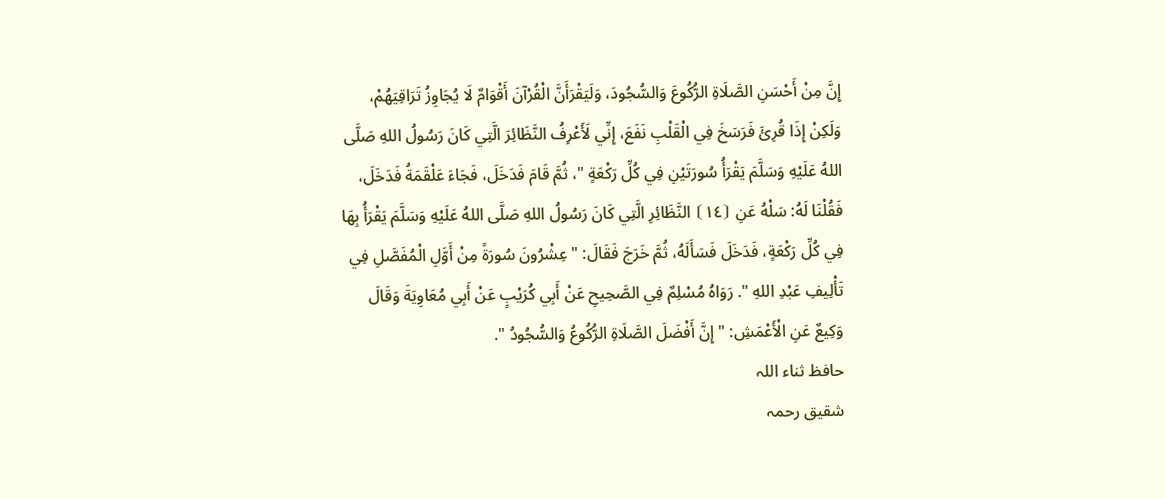إِنَّ مِنْ أَحْسَنِ الصَّلَاةِ الرُّكُوعَ وَالسُّجُودَ، وَلَيَقْرَأَنَّ الْقُرْآنَ أَقْوَامٌ لَا يُجَاوِزُ تَرَاقِيَهُمْ، وَلَكِنْ إِذَا قُرِئَ فَرَسَخَ فِي الْقَلْبِ نَفَعَ، إِنِّي لَأَعْرِفُ النَّظَائِرَ الَّتِي كَانَ رَسُولُ اللهِ صَلَّى اللهُ عَلَيْهِ وَسَلَّمَ يَقْرَأُ سُورَتَيْنِ فِي كُلِّ رَكْعَةٍ "، ثُمَّ قَامَ فَدَخَلَ، فَجَاءَ عَلْقَمَةُ فَدَخَلَ، فَقُلْنَا لَهُ: سَلْهُ عَنِ ⦗١٤⦘ النَّظَائِرِ الَّتِي كَانَ رَسُولُ اللهِ صَلَّى اللهُ عَلَيْهِ وَسَلَّمَ يَقْرَأُ بِهَا فِي كُلِّ رَكْعَةٍ، فَدَخَلَ فَسَأَلَهُ، ثُمَّ خَرَجَ فَقَالَ: " عِشْرُونَ سُورَةً مِنْ أَوَّلِ الْمُفَصَّلِ فِي تَأْلِيفِ عَبْدِ اللهِ ". رَوَاهُ مُسْلِمٌ فِي الصَّحِيحِ عَنْ أَبِي كُرَيْبٍ عَنْ أَبِي مُعَاوِيَةَ وَقَالَ وَكِيعٌ عَنِ الْأَعْمَشِ: " إِنَّ أَفْضَلَ الصَّلَاةِ الرُّكُوعُ وَالسُّجُودُ ".
حافظ ثناء اللہ
شقیق رحمہ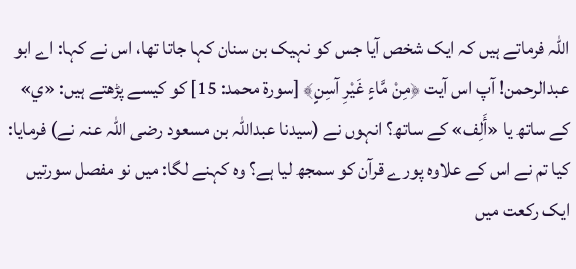اللہ فرماتے ہیں کہ ایک شخص آیا جس کو نہیک بن سنان کہا جاتا تھا، اس نے کہا: اے ابو عبدالرحمن! آپ اس آیت ﴿مِنْ مَّاءٍ غَيْرِ آسِنٍ﴾ [سورة محمد: 15] کو کیسے پڑھتے ہیں: «ي» کے ساتھ یا «أَلِف» کے ساتھ؟ انہوں نے (سیدنا عبداللہ بن مسعود رضی اللہ عنہ نے) فرمایا: کیا تم نے اس کے علاوہ پورے قرآن کو سمجھ لیا ہے؟ وہ کہنے لگا: میں نو مفصل سورتیں ایک رکعت میں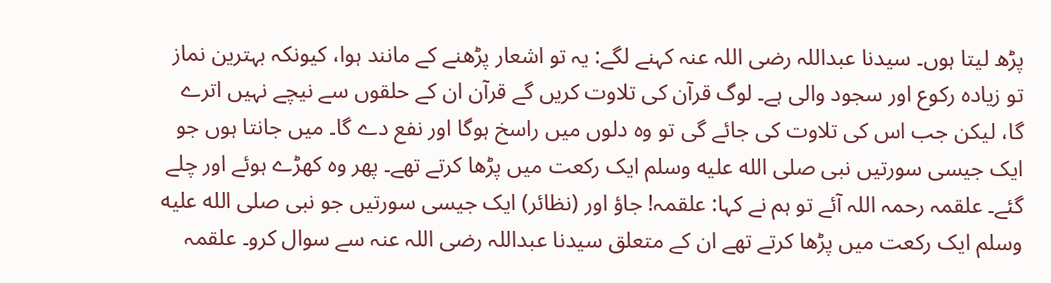پڑھ لیتا ہوں۔ سیدنا عبداللہ رضی اللہ عنہ کہنے لگے: یہ تو اشعار پڑھنے کے مانند ہوا، کیونکہ بہترین نماز تو زیادہ رکوع اور سجود والی ہے۔ لوگ قرآن کی تلاوت کریں گے قرآن ان کے حلقوں سے نیچے نہیں اترے گا، لیکن جب اس کی تلاوت کی جائے گی تو وہ دلوں میں راسخ ہوگا اور نفع دے گا۔ میں جانتا ہوں جو ایک جیسی سورتیں نبی صلى الله عليه وسلم ایک رکعت میں پڑھا کرتے تھے۔ پھر وہ کھڑے ہوئے اور چلے گئے۔ علقمہ رحمہ اللہ آئے تو ہم نے کہا: علقمہ! جاؤ اور (نظائر) ایک جیسی سورتیں جو نبی صلى الله عليه وسلم ایک رکعت میں پڑھا کرتے تھے ان کے متعلق سیدنا عبداللہ رضی اللہ عنہ سے سوال کرو۔ علقمہ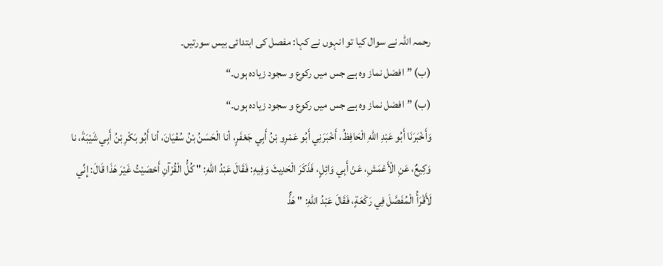رحمہ اللہ نے سوال کیا تو انہوں نے کہا: مفصل کی ابتدائی بیس سورتیں۔
(ب) ”افضل نماز وہ ہے جس میں رکوع و سجود زیادہ ہوں۔“
(ب) ”افضل نماز وہ ہے جس میں رکوع و سجود زیادہ ہوں۔“
وَأَخْبَرَنَا أَبُو عَبْدِ اللهِ الْحَافِظُ، أَخْبَرَنِي أَبُو عَمْرِو بْنُ أَبِي جَعْفَرٍ، أنا الْحَسَنُ بْنُ سُفْيَانَ، أنا أَبُو بَكْرِ بْنُ أَبِي شَيْبَةَ، نا وَكِيعٌ، عَنِ الْأَعْمَشِ، عَنْ أَبِي وَائِلٍ، فَذَكَرَ الْحَدِيثَ وَفِيهِ: فَقَالَ عَبْدُ اللهِ: " كُلُّ الْقُرْآنِ أَحْصَيْتُ غَيْرَ هَذَا قَالَ: إِنِّي لَأَقْرَأُ الْمُفَصَّلَ فِي رَكْعَةٍ، فَقَالَ عَبْدُ اللهِ: " هَذٌّ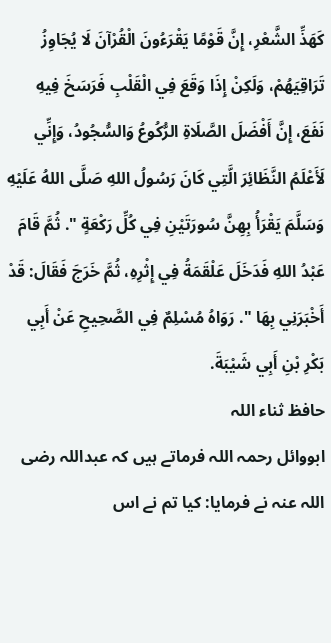كَهَذِّ الشَّعْرِ، إِنَّ قَوْمًا يَقْرَءُونَ الْقُرْآنَ لَا يُجَاوِزُ تَرَاقِيَهُمْ، وَلَكِنْ إِذَا وَقَعَ فِي الْقَلْبِ فَرَسَخَ فِيهِ نَفَعَ، إِنَّ أَفْضَلَ الصَّلَاةِ الرُّكُوعُ وَالسُّجُودُ، وَإِنِّي لَأَعْلَمُ النَّظَائِرَ الَّتِي كَانَ رَسُولُ اللهِ صَلَّى اللهُ عَلَيْهِ وَسَلَّمَ يَقْرَأُ بِهِنَّ سُورَتَيْنِ فِي كُلِّ رَكْعَةٍ ". ثُمَّ قَامَ عَبْدُ اللهِ فَدَخَلَ عَلْقَمَةُ فِي إِثْرِهِ، ثُمَّ خَرَجَ فَقَالَ: قَدْ أَخْبَرَنِي بِهَا ". رَوَاهُ مُسْلِمٌ فِي الصَّحِيحِ عَنْ أَبِي بَكْرِ بْنِ أَبِي شَيْبَةَ.
حافظ ثناء اللہ
ابووائل رحمہ اللہ فرماتے ہیں کہ عبداللہ رضی اللہ عنہ نے فرمایا: کیا تم نے اس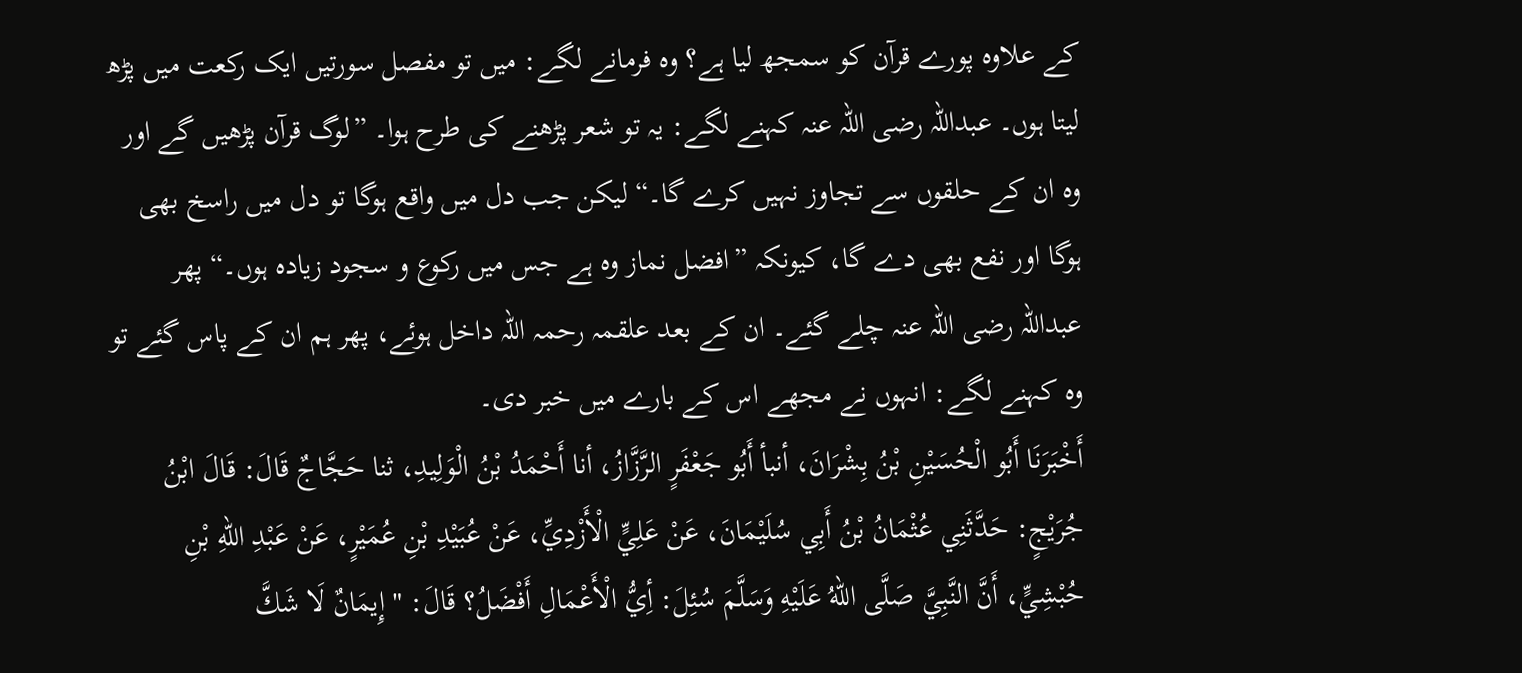کے علاوہ پورے قرآن کو سمجھ لیا ہے؟ وہ فرمانے لگے: میں تو مفصل سورتیں ایک رکعت میں پڑھ لیتا ہوں۔ عبداللہ رضی اللہ عنہ کہنے لگے: یہ تو شعر پڑھنے کی طرح ہوا۔ ”لوگ قرآن پڑھیں گے اور وہ ان کے حلقوں سے تجاوز نہیں کرے گا۔“ لیکن جب دل میں واقع ہوگا تو دل میں راسخ بھی ہوگا اور نفع بھی دے گا، کیونکہ ”افضل نماز وہ ہے جس میں رکوع و سجود زیادہ ہوں۔“ پھر عبداللہ رضی اللہ عنہ چلے گئے۔ ان کے بعد علقمہ رحمہ اللہ داخل ہوئے، پھر ہم ان کے پاس گئے تو وہ کہنے لگے: انہوں نے مجھے اس کے بارے میں خبر دی۔
أَخْبَرَنَا أَبُو الْحُسَيْنِ بْنُ بِشْرَانَ، أنبأ أَبُو جَعْفَرٍ الرَّزَّازُ، أنا أَحْمَدُ بْنُ الْوَلِيدِ، ثنا حَجَّاجٌ قَالَ: قَالَ ابْنُ جُرَيْجٍ: حَدَّثَنِي عُثْمَانُ بْنُ أَبِي سُلَيْمَانَ، عَنْ عَلِيٍّ الْأَزْدِيِّ، عَنْ عُبَيْدِ بْنِ عُمَيْرٍ، عَنْ عَبْدِ اللهِ بْنِ حُبْشِيٍّ، أَنَّ النَّبِيَّ صَلَّى اللهُ عَلَيْهِ وَسَلَّمَ سُئِلَ: أِيُّ الْأَعْمَالِ أَفْضَلُ؟ قَالَ: " إِيمَانٌ لَا شَكَّ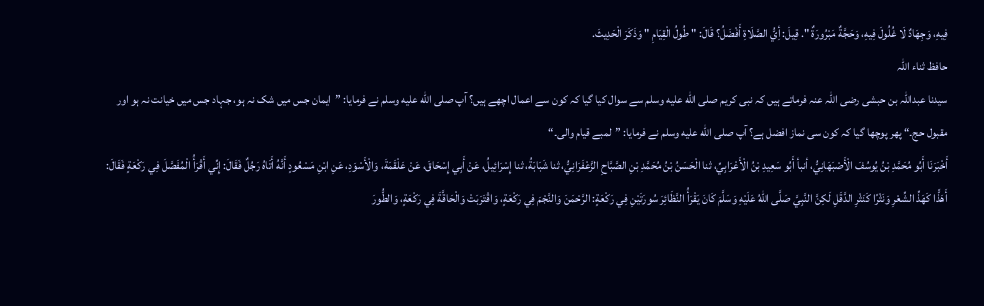فِيهِ، وَجِهَادٌ لَا غُلُولَ فِيهِ، وَحَجَّةٌ مَبْرُورَةٌ ". قِيلَ: أِيُّ الصَّلَاةِ أَفْضَلُ؟ قَالَ: " طُولُ الْقِيَامِ " وَذَكَرَ الْحَدِيثَ.
حافظ ثناء اللہ
سیدنا عبداللہ بن حبشی رضی اللہ عنہ فرماتے ہیں کہ نبی کریم صلى الله عليه وسلم سے سوال کیا گیا کہ کون سے اعمال اچھے ہیں؟ آپ صلى الله عليه وسلم نے فرمایا: ”ایمان جس میں شک نہ ہو، جہاد جس میں خیانت نہ ہو اور مقبول حج۔“ پھر پوچھا گیا کہ کون سی نماز افضل ہے؟ آپ صلى الله عليه وسلم نے فرمایا: ”لمبے قیام والی۔“
أَخْبَرَنَا أَبُو مُحَمَّدِ بْنُ يُوسُفَ الْأَصْبَهَانِيُّ، أنبأ أَبُو سَعِيدِ بْنُ الْأَعْرَابِيِّ، ثنا الْحَسَنُ بْنُ مُحَمَّدِ بْنِ الصَّبَّاحِ الزَّعْفَرَانِيُّ، ثنا شَبَابَةُ، ثنا إِسْرَائِيلُ، عَنْ أَبِي إِسْحَاقَ، عَنْ عَلْقَمَةَ، وَالْأَسْوَدِ، عَنِ ابْنِ مَسْعُودٍ أَنَّهُ أَتَاهُ رَجُلٌ فَقَالَ: إِنِّي أَقْرَأُ الْمُفَصَّلَ فِي رَكْعَةٍ فَقَالَ: أَهَذًّا كَهَذِّ الشِّعْرِ وَنَثْرًا كَنَثْرِ الدَّقَلِ لَكِنَّ النَّبِيَّ صَلَّى اللهُ عَلَيْهِ وَسَلَّمَ كَانَ يَقْرَأُ النَّظَائِرَ سُورَتَيْنِ فِي رَكْعَةٍ: الرَّحْمَنَ وَالنَّجْمَ فِي رَكْعَةٍ، وَاقْتَرَبَتْ وَالْحَاقَّةَ فِي رَكْعَةٍ، وَالطُّورَ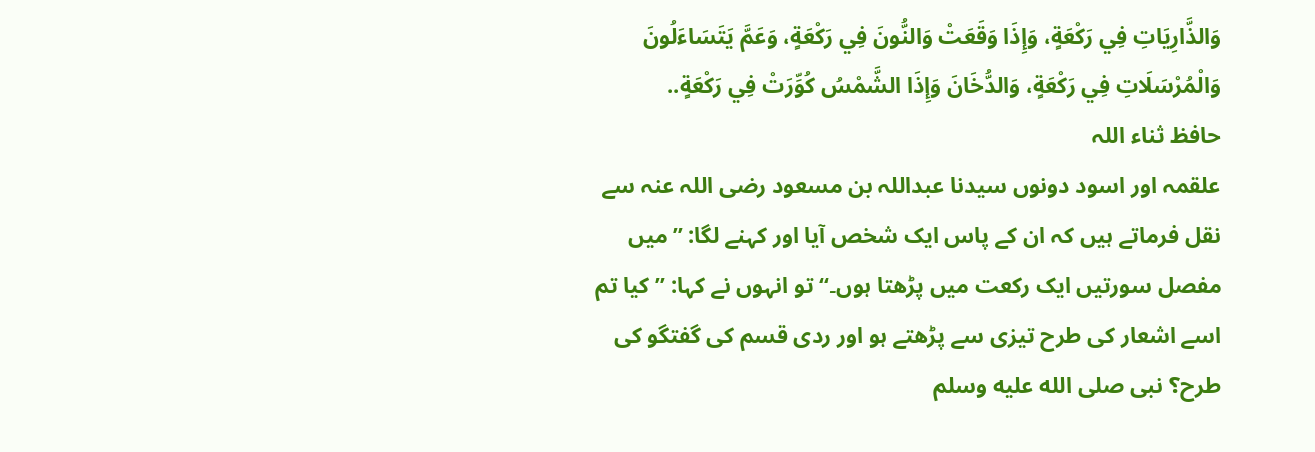وَالذَّارِيَاتِ فِي رَكْعَةٍ، وَإِذَا وَقَعَتْ وَالنُّونَ فِي رَكْعَةٍ، وَعَمَّ يَتَسَاءَلُونَ وَالْمُرْسَلَاتِ فِي رَكْعَةٍ، وَالدُّخَانَ وَإِذَا الشَّمْسُ كُوِّرَتْ فِي رَكْعَةٍ..
حافظ ثناء اللہ
علقمہ اور اسود دونوں سیدنا عبداللہ بن مسعود رضی اللہ عنہ سے نقل فرماتے ہیں کہ ان کے پاس ایک شخص آیا اور کہنے لگا: ”میں مفصل سورتیں ایک رکعت میں پڑھتا ہوں۔“ تو انہوں نے کہا: ”کیا تم اسے اشعار کی طرح تیزی سے پڑھتے ہو اور ردی قسم کی گفتگو کی طرح؟ نبی صلى الله عليه وسلم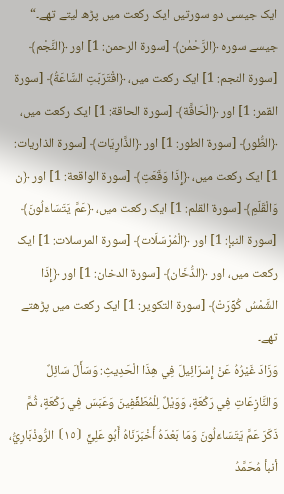ایک جیسی دو سورتیں ایک رکعت میں پڑھ لیتے تھے۔“ جیسے سورہ ﴿الرَّحْمٰن﴾ [سورة الرحمن: 1] اور ﴿النَّجْم﴾ [سورة النجم: 1] ایک رکعت میں، ﴿اقْتَرَبَتِ السَّاعَةُ﴾ [سورة القمر: 1] اور ﴿الْحَاقَّة﴾ [سورة الحاقة: 1] ایک رکعت میں، ﴿الطُّور﴾ [سورة الطور: 1] اور ﴿الذَّارِیَات﴾ [سورة الذاريات: 1] ایک رکعت میں، ﴿إِذَا وَقَعَتِ﴾ [سورة الواقعة: 1] اور ﴿ن وَالْقَلَمِ﴾ [سورة القلم: 1] ایک رکعت میں، ﴿عَمَّ يَتَسَاءَلُونَ﴾ [سورة النبإ: 1] اور ﴿الْمُرْسَلَات﴾ [سورة المرسلات: 1] ایک رکعت میں، اور ﴿الدُّخَان﴾ [سورة الدخان: 1] اور ﴿إِذَا الشَّمْسُ كُوِّرَتْ﴾ [سورة التكوير: 1] ایک رکعت میں پڑھتے تھے۔
وَزَادَ غَيْرُهُ عَنْ إِسْرَائِيلَ فِي هِذَا الْحَدِيثِ: وَسَأَلَ سَائِلٌ وَالنَّازِعَاتِ فِي رَكْعَةٍ، وَوَيْلٌ لِلْمُطَفِّفِينَ وَعَبَسَ فِي رَكْعَةٍ، ثُمَّ ذَكَرَ عَمَّ يَتَسَاءَلُونَ وَمَا بَعْدَهُ أَخْبَرَنَاهُ أَبُو عَلِيٍّ ⦗١٥⦘ الرُّوذْبَارِيُّ، أنبأ مُحَمَّدُ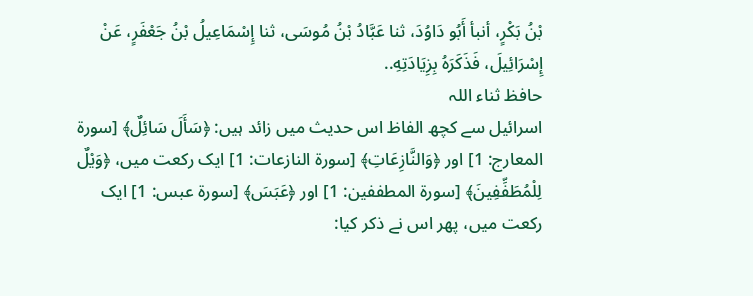بْنُ بَكْرٍ، أنبأ أَبُو دَاوُدَ، ثنا عَبَّادُ بْنُ مُوسَى، ثنا إِسْمَاعِيلُ بْنُ جَعْفَرٍ، عَنْ إِسْرَائِيلَ، فَذَكَرَهُ بِزِيَادَتِهِ..
حافظ ثناء اللہ
اسرائیل سے کچھ الفاظ اس حدیث میں زائد ہیں: ﴿سَأَلَ سَائِلٌ﴾ [سورة المعارج: 1] اور ﴿وَالنَّازِعَاتِ﴾ [سورة النازعات: 1] ایک رکعت میں، ﴿وَيْلٌ لِلْمُطَفِّفِينَ﴾ [سورة المطففين: 1] اور ﴿عَبَسَ﴾ [سورة عبس: 1] ایک رکعت میں، پھر اس نے ذکر کیا: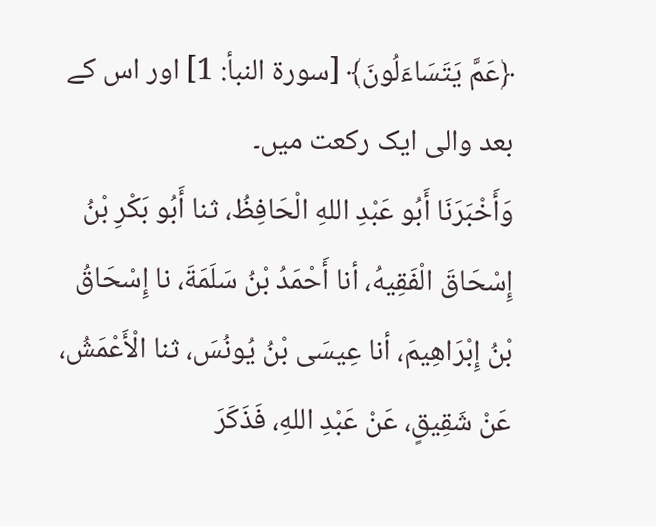﴿عَمَّ يَتَسَاءَلُونَ﴾ [سورة النبأ: 1] اور اس کے بعد والی ایک رکعت میں۔
وَأَخْبَرَنَا أَبُو عَبْدِ اللهِ الْحَافِظُ، ثنا أَبُو بَكْرِ بْنُ إِسْحَاقَ الْفَقِيهُ، أنا أَحْمَدُ بْنُ سَلَمَةَ، نا إِسْحَاقُ بْنُ إِبْرَاهِيمَ، أنا عِيسَى بْنُ يُونُسَ، ثنا الْأَعْمَشُ، عَنْ شَقِيقٍ، عَنْ عَبْدِ اللهِ، فَذَكَرَ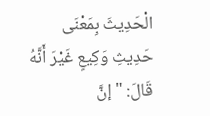الْحَدِيثَ بِمَعْنَى حَدِيثِ وَكِيعٍ غَيْرَ أَنَّهُ قَالَ: " إنَّ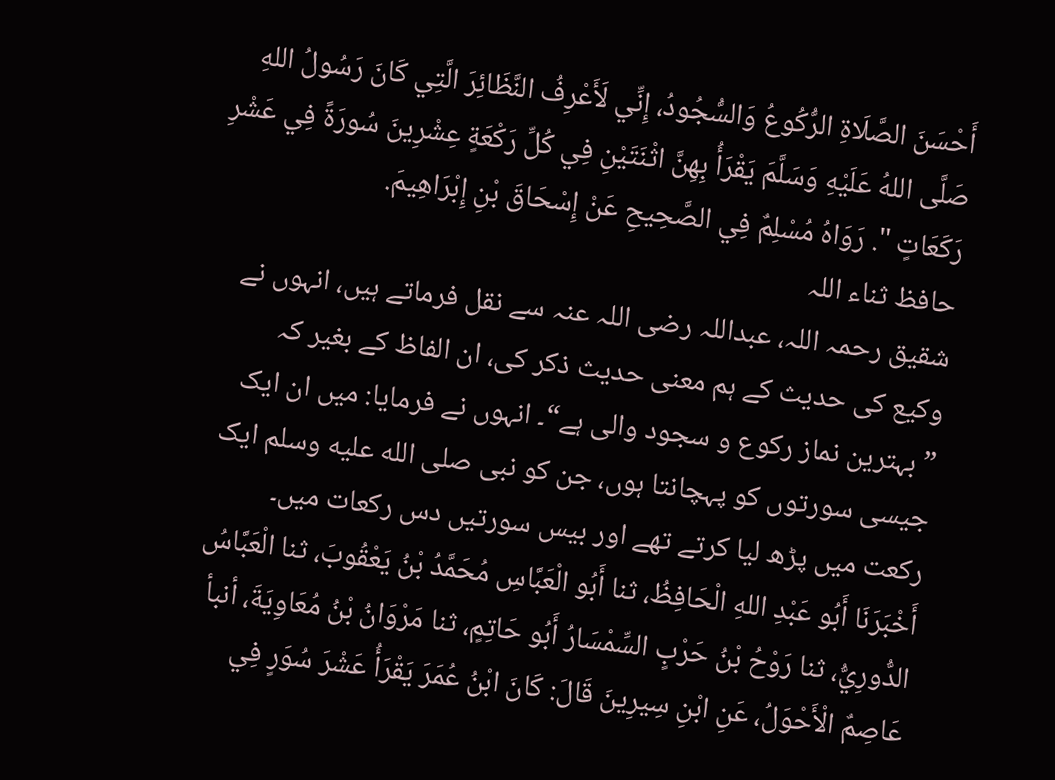أَحْسَنَ الصَّلَاةِ الرُّكُوعُ وَالسُّجُودُ، إِنِّي لَأَعْرِفُ النَّظَائِرَ الَّتِي كَانَ رَسُولُ اللهِ صَلَّى اللهُ عَلَيْهِ وَسَلَّمَ يَقْرَأُ بِهِنَّ اثْنَتَيْنِ فِي كُلِّ رَكْعَةٍ عِشْرِينَ سُورَةً فِي عَشْرِ رَكَعَاتٍ ". رَوَاهُ مُسْلِمٌ فِي الصَّحِيحِ عَنْ إِسْحَاقَ بْنِ إِبْرَاهِيمَ.
حافظ ثناء اللہ
شقیق رحمہ اللہ، عبداللہ رضی اللہ عنہ سے نقل فرماتے ہیں، انہوں نے وکیع کی حدیث کے ہم معنی حدیث ذکر کی، ان الفاظ کے بغیر کہ ”بہترین نماز رکوع و سجود والی ہے“۔ انہوں نے فرمایا: میں ان ایک جیسی سورتوں کو پہچانتا ہوں، جن کو نبی صلى الله عليه وسلم ایک رکعت میں پڑھ لیا کرتے تھے اور بیس سورتیں دس رکعات میں۔
أَخْبَرَنَا أَبُو عَبْدِ اللهِ الْحَافِظُ، ثنا أَبُو الْعَبَّاسِ مُحَمَّدُ بْنُ يَعْقُوبَ، ثنا الْعَبَّاسُ الدُّورِيُّ، ثنا رَوْحُ بْنُ حَرْبٍ السِّمْسَارُ أَبُو حَاتِمٍ، ثنا مَرْوَانُ بْنُ مُعَاوِيَةَ، أنبأ عَاصِمٌ الْأَحْوَلُ، عَنِ ابْنِ سِيرِينَ قَالَ: كَانَ ابْنُ عُمَرَ يَقْرَأُ عَشْرَ سُوَرٍ فِي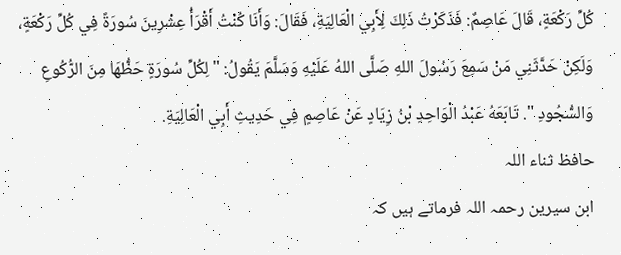كُلِّ رَكْعَةٍ، قَالَ عَاصِمٌ: فَذَكَرْتُ ذَلِكَ لِأَبِي الْعَالِيَةِ، فَقَالَ: وَأَنَا كُنْتُ أَقْرَأُ عِشْرِينَ سُورَةً فِي كُلِّ رَكْعَةٍ، وَلَكِنْ حَدَّثَنِي مَنْ سَمِعَ رَسُولَ اللهِ صَلَّى اللهُ عَلَيْهِ وَسَلَّمَ يَقُولُ: " لِكُلِّ سُورَةٍ حَظُّهَا مِنَ الرُّكُوعِ وَالسُّجُودِ ". تَابَعَهُ عَبْدُ الْوَاحِدِ بْنُ زِيَادٍ عَنْ عَاصِمٍ فِي حَدِيثِ أَبِي الْعَالِيَةِ.
حافظ ثناء اللہ
ابن سیرین رحمہ اللہ فرماتے ہیں کہ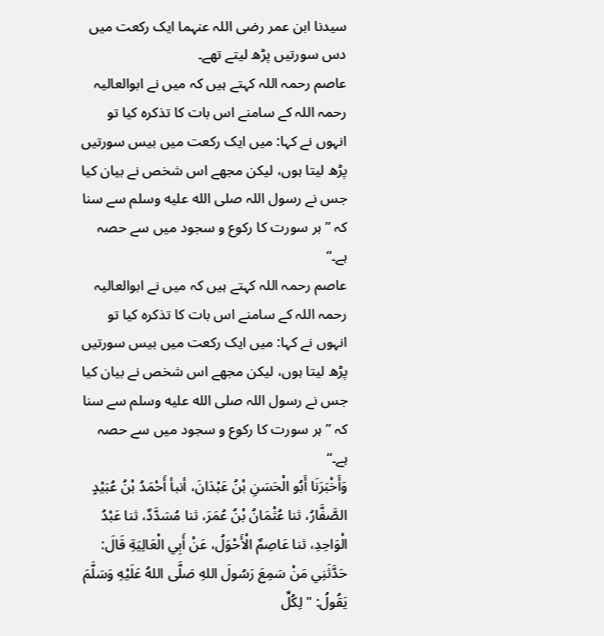سیدنا ابن عمر رضی اللہ عنہما ایک رکعت میں دس سورتیں پڑھ لیتے تھے۔
عاصم رحمہ اللہ کہتے ہیں کہ میں نے ابوالعالیہ رحمہ اللہ کے سامنے اس بات کا تذکرہ کیا تو انہوں نے کہا: میں ایک رکعت میں بیس سورتیں پڑھ لیتا ہوں، لیکن مجھے اس شخص نے بیان کیا جس نے رسول اللہ صلى الله عليه وسلم سے سنا کہ ”ہر سورت کا رکوع و سجود میں سے حصہ ہے۔“
عاصم رحمہ اللہ کہتے ہیں کہ میں نے ابوالعالیہ رحمہ اللہ کے سامنے اس بات کا تذکرہ کیا تو انہوں نے کہا: میں ایک رکعت میں بیس سورتیں پڑھ لیتا ہوں، لیکن مجھے اس شخص نے بیان کیا جس نے رسول اللہ صلى الله عليه وسلم سے سنا کہ ”ہر سورت کا رکوع و سجود میں سے حصہ ہے۔“
وَأَخْبَرَنَا أَبُو الْحَسَنِ بْنُ عَبْدَانَ، أنبأ أَحْمَدُ بْنُ عُبَيْدٍ الصَّفَّارُ، ثنا عُثْمَانُ بْنُ عُمَرَ، ثنا مُسَدَّدٌ، ثنا عَبْدُ الْوَاحِدِ، ثنا عَاصِمٌ الْأَحْوَلُ، عَنْ أَبِي الْعَالِيَةِ قَالَ: حَدَّثَنِي مَنْ سَمِعَ رَسُولَ اللهِ صَلَّى اللهُ عَلَيْهِ وَسَلَّمَ يَقُولُ: " لِكُلِّ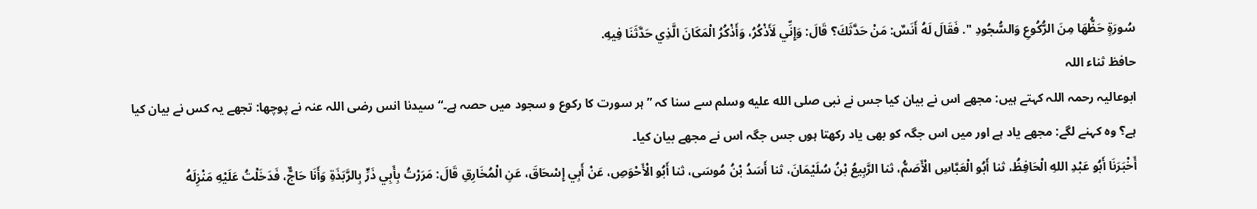سُورَةٍ حَظُّهَا مِنَ الرُّكُوعِ وَالسُّجُودِ ". فَقَالَ لَهُ أَنَسٌ: مَنْ حَدَّثَكَ؟ قَالَ: وَإِنِّي لَأَذْكُرُ، وَأَذْكُرُ الْمَكَانَ الَّذِي حَدَّثَنَا فِيهِ.
حافظ ثناء اللہ
ابوعالیہ رحمہ اللہ کہتے ہیں: مجھے اس نے بیان کیا جس نے نبی صلى الله عليه وسلم سے سنا کہ ”ہر سورت کا رکوع و سجود میں حصہ ہے۔“ سیدنا انس رضی اللہ عنہ نے پوچھا: تجھے یہ کس نے بیان کیا ہے؟ وہ کہنے لگے: مجھے یاد ہے اور میں اس جگہ کو بھی یاد رکھتا ہوں جس جگہ اس نے مجھے بیان کیا۔
أَخْبَرَنَا أَبُو عَبْدِ اللهِ الْحَافِظُ، ثنا أَبُو الْعَبَّاسِ الْأَصَمُّ، ثنا الرَّبِيعُ بْنُ سُلَيْمَانَ، ثنا أَسَدُ بْنُ مُوسَى، ثنا أَبُو الْأَحْوَصِ، عَنْ أَبِي إِسْحَاقَ، عَنِ الْمُخَارِقِ قَالَ: مَرَرْتُ بِأَبِي ذَرٍّ بِالرَّبَذَةِ وَأَنَا حَاجٌّ، فَدَخَلْتُ عَلَيْهِ مَنْزِلَهُ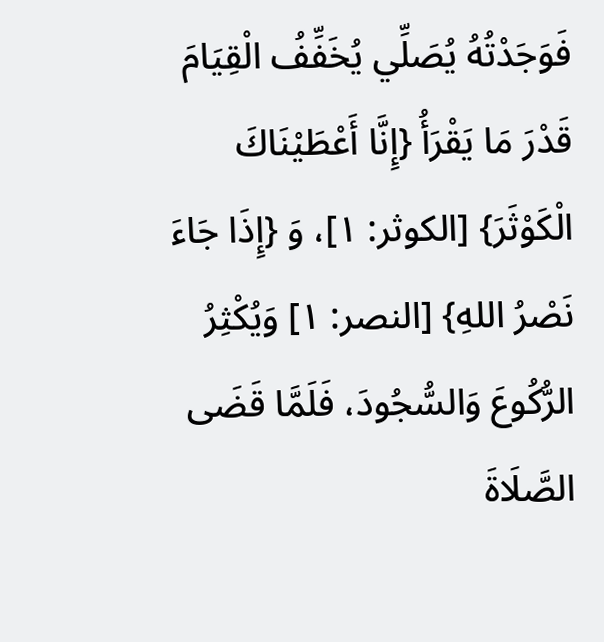فَوَجَدْتُهُ يُصَلِّي يُخَفِّفُ الْقِيَامَ قَدْرَ مَا يَقْرَأُ {إِنَّا أَعْطَيْنَاكَ الْكَوْثَرَ} [الكوثر: ١]، وَ {إِذَا جَاءَ نَصْرُ اللهِ} [النصر: ١] وَيُكْثِرُ الرُّكُوعَ وَالسُّجُودَ، فَلَمَّا قَضَى الصَّلَاةَ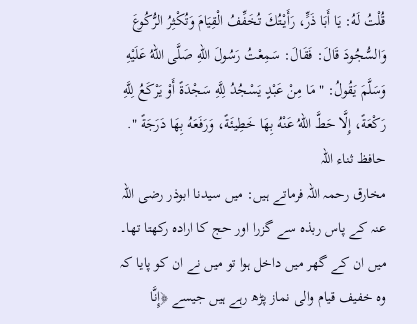قُلْتُ لَهُ: يَا أَبَا ذَرٍّ، رَأَيْتُكَ تُخَفِّفُ الْقِيَامَ وَتُكْثِرُ الرُّكُوعَ وَالسُّجُودَ قَالَ: فَقَالَ: سَمِعْتُ رَسُولَ اللهِ صَلَّى اللهُ عَلَيْهِ وَسَلَّمَ يَقُولُ: " مَا مِنْ عَبْدٍ يَسْجُدُ لِلَّهِ سَجْدَةً أَوْ يَرْكَعُ لِلَّهِ رَكْعَةً، إِلَّا حَطَّ اللهُ عَنْهُ بِهَا خَطِيئَةً، وَرَفَعَهُ بِهَا دَرَجَةً ".
حافظ ثناء اللہ
مخارق رحمہ اللہ فرماتے ہیں: میں سیدنا ابوذر رضی اللہ عنہ کے پاس ربذہ سے گزرا اور حج کا ارادہ رکھتا تھا۔ میں ان کے گھر میں داخل ہوا تو میں نے ان کو پایا کہ وہ خفیف قیام والی نماز پڑھ رہے ہیں جیسے ﴿إِنَّا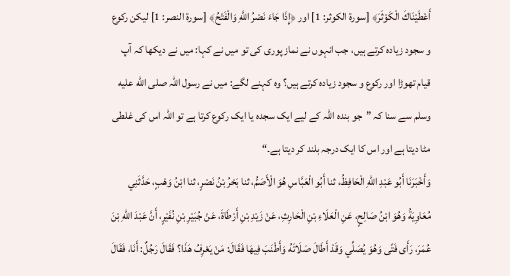أَعْطَيْنَاكَ الْكَوْثَرَ﴾ [سورة الكوثر: 1] اور ﴿إِذَا جَاءَ نَصْرُ اللَّهِ وَالْفَتْحُ﴾ [سورة النصر: 1] لیکن رکوع و سجود زیادہ کرتے ہیں، جب انہوں نے نماز پوری کی تو میں نے کہا: میں نے دیکھا کہ آپ قیام تھوڑا اور رکوع و سجود زیادہ کرتے ہیں؟ وہ کہنے لگے: میں نے رسول اللہ صلى الله عليه وسلم سے سنا کہ ”جو بندہ اللہ کے لیے ایک سجدہ یا ایک رکوع کرتا ہے تو اللہ اس کی غلطی مٹا دیتا ہے اور اس کا ایک درجہ بلند کر دیتا ہے۔“
وَأَخْبَرَنَا أَبُو عَبْدِ اللهِ الْحَافِظُ، ثنا أَبُو الْعَبَّاسِ هُوَ الْأَصَمُّ، ثنا بَحْرُ بْنُ نَصْرٍ، ثنا ابْنُ وَهْبٍ، حَدَّثَنِي مُعَاوِيَةُ وَهُوَ ابْنُ صَالِحٍ، عَنِ الْعَلَاءِ بْنِ الْحَارِثِ، عَنْ زَيْدِ بْنِ أَرْطَاةَ، عَنْ جُبَيْرِ بْنِ نُفَيْرٍ، أَنَّ عَبْدَ اللهِ بْنَ عُمَرَ، رَأَى فَتًى وَهُوَ يُصَلِّي وَقَدْ أَطَالَ صَلَاتَهُ وَأَطْنَبَ فِيهَا فَقَالَ: مَنْ يَعْرِفُ هَذَا؟ فَقَالَ رَجُلٌ: أَنَا، فَقَالَ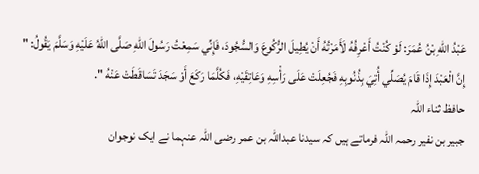عَبْدُ اللهِ بْنُ عُمَرَ: لَوْ كُنْتُ أَعْرِفُهُ لَأَمَرْتُهُ أَنْ يُطِيلَ الرُّكُوعَ وَالسُّجُودَ، فَإِنِّي سَمِعْتُ رَسُولَ اللهِ صَلَّى اللهُ عَلَيْهِ وَسَلَّمَ يَقُولُ: " إِنَّ الْعَبْدَ إِذَا قَامَ يُصَلِّي أُتِيَ بِذُنُوبِهِ فَجُعِلَتْ عَلَى رَأْسِهِ وَعَاتِقَيْهِ، فَكُلَّمَا رَكَعَ أَوْ سَجَدَ تَسَاقَطَتْ عَنْهُ ".
حافظ ثناء اللہ
جبیر بن نفیر رحمہ اللہ فرماتے ہیں کہ سیدنا عبداللہ بن عمر رضی اللہ عنہما نے ایک نوجوان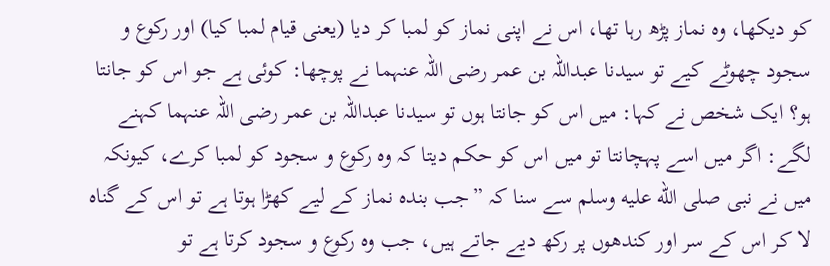کو دیکھا، وہ نماز پڑھ رہا تھا، اس نے اپنی نماز کو لمبا کر دیا (یعنی قیام لمبا کیا) اور رکوع و سجود چھوٹے کیے تو سیدنا عبداللہ بن عمر رضی اللہ عنہما نے پوچھا: کوئی ہے جو اس کو جانتا ہو؟ ایک شخص نے کہا: میں اس کو جانتا ہوں تو سیدنا عبداللہ بن عمر رضی اللہ عنہما کہنے لگے: اگر میں اسے پہچانتا تو میں اس کو حکم دیتا کہ وہ رکوع و سجود کو لمبا کرے، کیونکہ میں نے نبی صلى الله عليه وسلم سے سنا کہ ”جب بندہ نماز کے لیے کھڑا ہوتا ہے تو اس کے گناہ لا کر اس کے سر اور کندھوں پر رکھ دیے جاتے ہیں، جب وہ رکوع و سجود کرتا ہے تو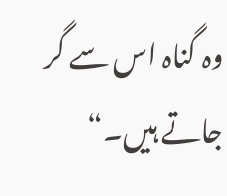وہ گناہ اس سے گر جاتے ہیں۔“